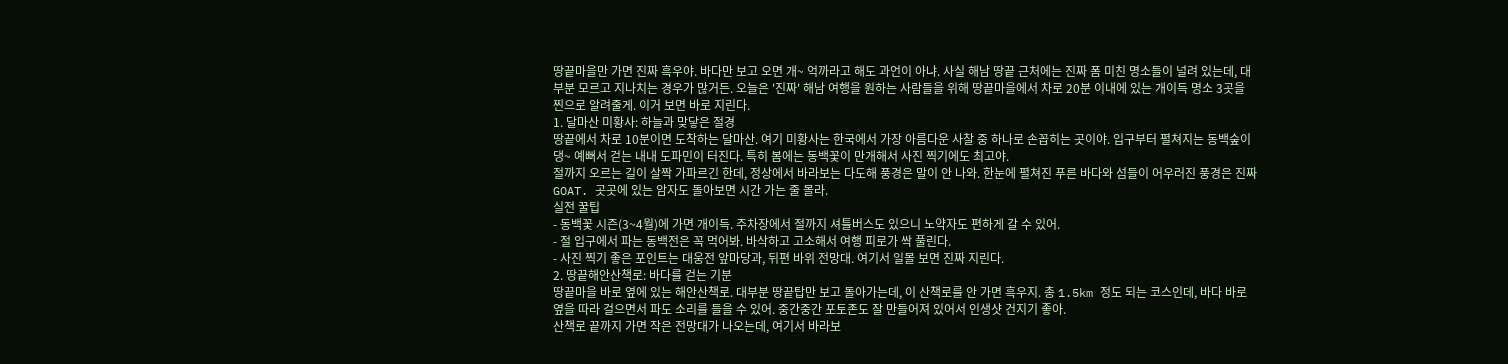땅끝마을만 가면 진짜 흑우야. 바다만 보고 오면 개~ 억까라고 해도 과언이 아냐. 사실 해남 땅끝 근처에는 진짜 폼 미친 명소들이 널려 있는데, 대부분 모르고 지나치는 경우가 많거든. 오늘은 '진짜' 해남 여행을 원하는 사람들을 위해 땅끝마을에서 차로 20분 이내에 있는 개이득 명소 3곳을 찐으로 알려줄게. 이거 보면 바로 지린다.
1. 달마산 미황사: 하늘과 맞닿은 절경
땅끝에서 차로 10분이면 도착하는 달마산. 여기 미황사는 한국에서 가장 아름다운 사찰 중 하나로 손꼽히는 곳이야. 입구부터 펼쳐지는 동백숲이 댕~ 예뻐서 걷는 내내 도파민이 터진다. 특히 봄에는 동백꽃이 만개해서 사진 찍기에도 최고야.
절까지 오르는 길이 살짝 가파르긴 한데, 정상에서 바라보는 다도해 풍경은 말이 안 나와. 한눈에 펼쳐진 푸른 바다와 섬들이 어우러진 풍경은 진짜 GOAT. 곳곳에 있는 암자도 돌아보면 시간 가는 줄 몰라.
실전 꿀팁
- 동백꽃 시즌(3~4월)에 가면 개이득. 주차장에서 절까지 셔틀버스도 있으니 노약자도 편하게 갈 수 있어.
- 절 입구에서 파는 동백전은 꼭 먹어봐. 바삭하고 고소해서 여행 피로가 싹 풀린다.
- 사진 찍기 좋은 포인트는 대웅전 앞마당과, 뒤편 바위 전망대. 여기서 일몰 보면 진짜 지린다.
2. 땅끝해안산책로: 바다를 걷는 기분
땅끝마을 바로 옆에 있는 해안산책로. 대부분 땅끝탑만 보고 돌아가는데, 이 산책로를 안 가면 흑우지. 총 1.5km 정도 되는 코스인데, 바다 바로 옆을 따라 걸으면서 파도 소리를 들을 수 있어. 중간중간 포토존도 잘 만들어져 있어서 인생샷 건지기 좋아.
산책로 끝까지 가면 작은 전망대가 나오는데, 여기서 바라보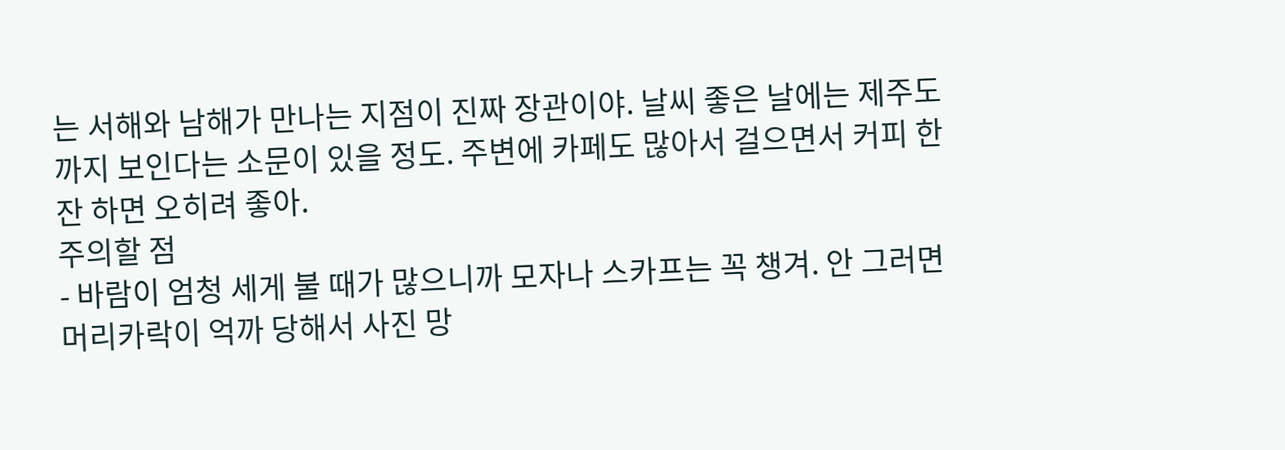는 서해와 남해가 만나는 지점이 진짜 장관이야. 날씨 좋은 날에는 제주도까지 보인다는 소문이 있을 정도. 주변에 카페도 많아서 걸으면서 커피 한잔 하면 오히려 좋아.
주의할 점
- 바람이 엄청 세게 불 때가 많으니까 모자나 스카프는 꼭 챙겨. 안 그러면 머리카락이 억까 당해서 사진 망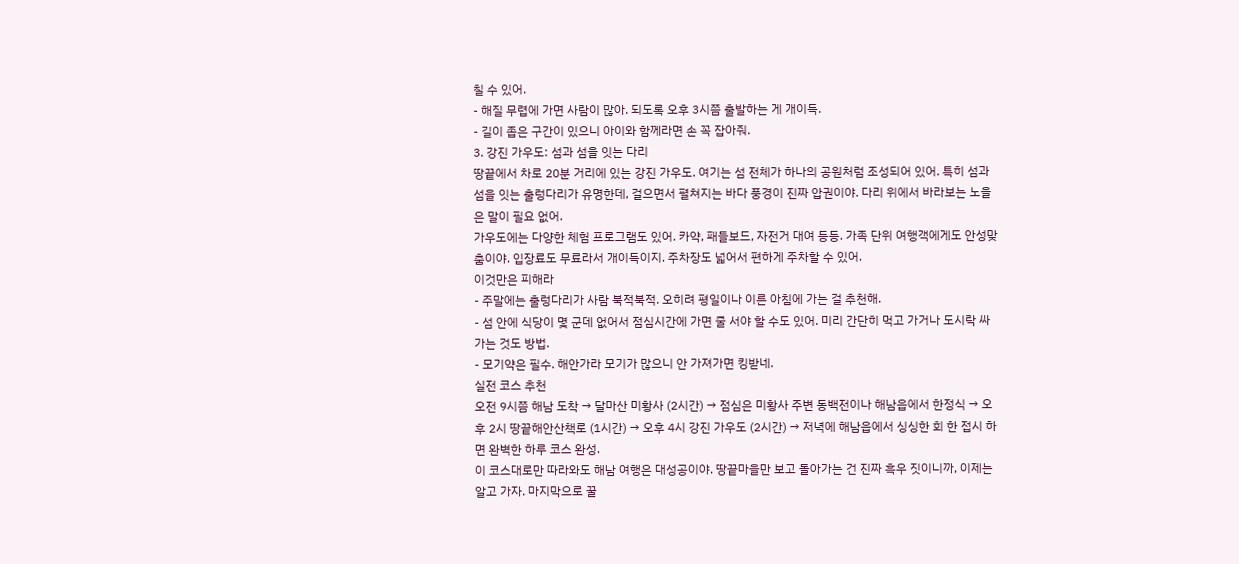칠 수 있어.
- 해질 무렵에 가면 사람이 많아. 되도록 오후 3시쯤 출발하는 게 개이득.
- 길이 좁은 구간이 있으니 아이와 함께라면 손 꼭 잡아줘.
3. 강진 가우도: 섬과 섬을 잇는 다리
땅끝에서 차로 20분 거리에 있는 강진 가우도. 여기는 섬 전체가 하나의 공원처럼 조성되어 있어. 특히 섬과 섬을 잇는 출렁다리가 유명한데, 걸으면서 펼쳐지는 바다 풍경이 진짜 압권이야. 다리 위에서 바라보는 노을은 말이 필요 없어.
가우도에는 다양한 체험 프로그램도 있어. 카약, 패들보드, 자전거 대여 등등. 가족 단위 여행객에게도 안성맞춤이야. 입장료도 무료라서 개이득이지. 주차장도 넓어서 편하게 주차할 수 있어.
이것만은 피해라
- 주말에는 출렁다리가 사람 북적북적. 오히려 평일이나 이른 아침에 가는 걸 추천해.
- 섬 안에 식당이 몇 군데 없어서 점심시간에 가면 줄 서야 할 수도 있어. 미리 간단히 먹고 가거나 도시락 싸 가는 것도 방법.
- 모기약은 필수. 해안가라 모기가 많으니 안 가져가면 킹받네.
실전 코스 추천
오전 9시쯤 해남 도착 → 달마산 미황사 (2시간) → 점심은 미황사 주변 동백전이나 해남읍에서 한정식 → 오후 2시 땅끝해안산책로 (1시간) → 오후 4시 강진 가우도 (2시간) → 저녁에 해남읍에서 싱싱한 회 한 접시 하면 완벽한 하루 코스 완성.
이 코스대로만 따라와도 해남 여행은 대성공이야. 땅끝마을만 보고 돌아가는 건 진짜 흑우 짓이니까, 이제는 알고 가자. 마지막으로 꿀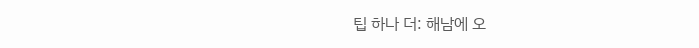팁 하나 더: 해남에 오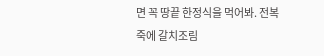면 꼭 땅끝 한정식을 먹어봐. 전복죽에 갈치조림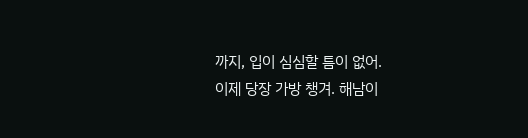까지, 입이 심심할 틈이 없어.
이제 당장 가방 챙겨. 해남이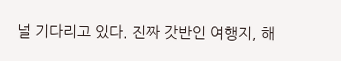널 기다리고 있다. 진짜 갓반인 여행지, 해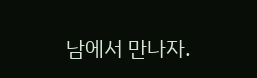남에서 만나자.